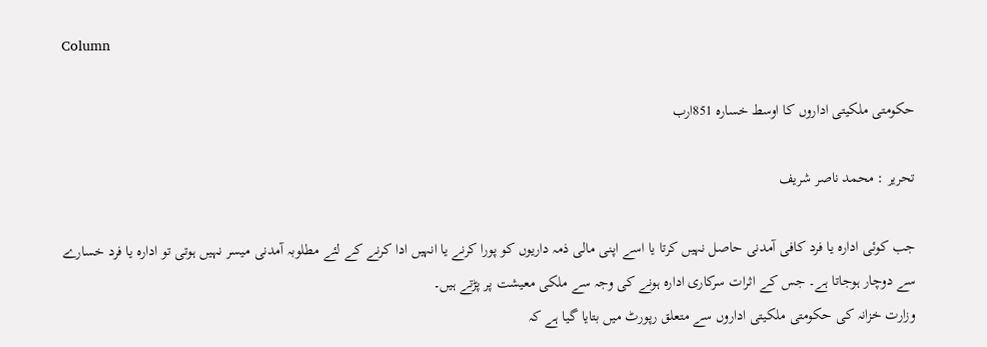Column

حکومتی ملکیتی اداروں کا اوسط خسارہ 851ارب

تحریر : محمد ناصر شریف

جب کوئی ادارہ یا فرد کافی آمدنی حاصل نہیں کرتا یا اسے اپنی مالی ذمہ داریوں کو پورا کرنے یا انہیں ادا کرنے کے لئے مطلوبہ آمدنی میسر نہیں ہوتی تو ادارہ یا فرد خسارے سے دوچار ہوجاتا ہے۔ جس کے اثرات سرکاری ادارہ ہونے کی وجہ سے ملکی معیشت پر پڑتے ہیں۔
وزارت خزانہ کی حکومتی ملکیتی اداروں سے متعلق رپورٹ میں بتایا گیا ہے کہ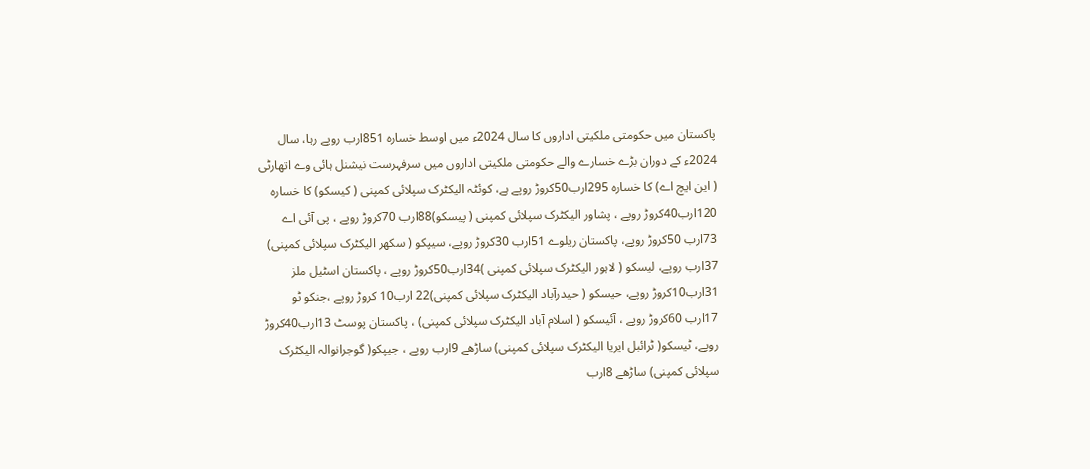پاکستان میں حکومتی ملکیتی اداروں کا سال 2024ء میں اوسط خسارہ 851ارب روپے رہا، سال 2024ء کے دوران بڑے خسارے والے حکومتی ملکیتی اداروں میں سرفہرست نیشنل ہائی وے اتھارٹی ( این ایچ اے) کا خسارہ 295ارب50کروڑ روپے ہے، کوئٹہ الیکٹرک سپلائی کمپنی ( کیسکو) کا خسارہ 120ارب40کروڑ روپے ، پشاور الیکٹرک سپلائی کمپنی ( پیسکو)88ارب 70کروڑ روپے ، پی آئی اے 73ارب 50کروڑ روپے، پاکستان ریلوے 51ارب 30کروڑ روپے، سیپکو ( سکھر الیکٹرک سپلائی کمپنی) 37ارب روپے، لیسکو ( لاہور الیکٹرک سپلائی کمپنی )34ارب50کروڑ روپے ، پاکستان اسٹیل ملز 31ارب10کروڑ روپے، حیسکو ( حیدرآباد الیکٹرک سپلائی کمپنی)22 ارب10 کروڑ روپے ،جنکو ٹو 17ارب 60کروڑ روپے ، آئیسکو ( اسلام آباد الیکٹرک سپلائی کمپنی) ، پاکستان پوسٹ 13ارب40کروڑ روپے، ٹیسکو( ٹرائبل ایریا الیکٹرک سپلائی کمپنی) ساڑھے 9ارب روپے ، جیپکو( گوجرانوالہ الیکٹرک سپلائی کمپنی) ساڑھے 8ارب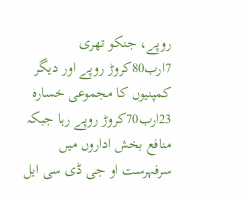روپے، جنکو تھری 7ارب80کروڑ روپے اور دیگر کمپنیوں کا مجموعی خسارہ 23ارب70کروڑ روپے رہا جبکہ منافع بخش اداروں میں سرفہرست او جی ڈی سی ایل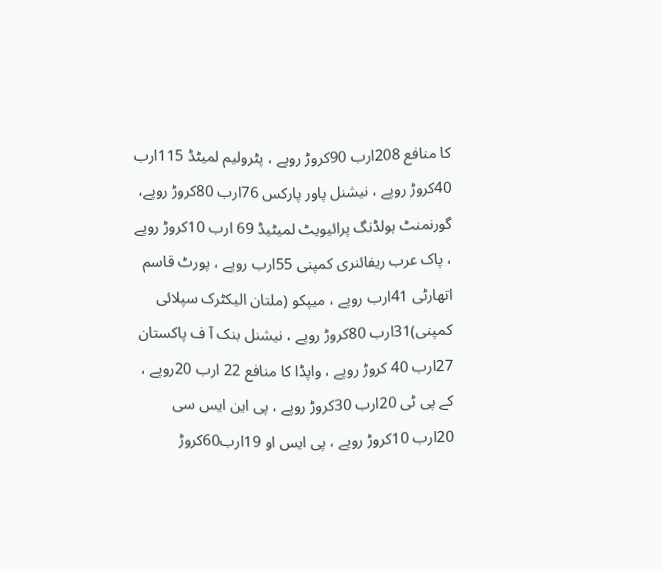کا منافع 208ارب 90کروڑ روپے ، پٹرولیم لمیٹڈ 115ارب 40کروڑ روپے ، نیشنل پاور پارکس 76ارب 80کروڑ روپے، گورنمنٹ ہولڈنگ پرائیویٹ لمیٹیڈ 69 ارب 10کروڑ روپے ، پاک عرب ریفائنری کمپنی 55ارب روپے ، پورٹ قاسم اتھارٹی 41ارب روپے ، میپکو (ملتان الیکٹرک سپلائی کمپنی)31ارب 80کروڑ روپے ، نیشنل بنک آ ف پاکستان 27ارب 40 کروڑ روپے ، واپڈا کا منافع 22 ارب 20روپے ، کے پی ٹی 20ارب 30کروڑ روپے ، پی این ایس سی 20ارب 10کروڑ روپے ، پی ایس او 19ارب60کروڑ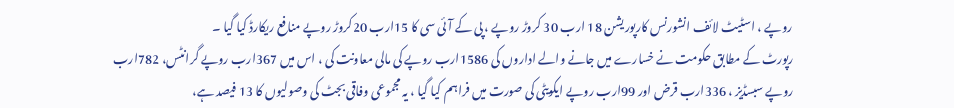روپے ، اسٹیٹ لائف انشورنس کارپوریشن 18 ارب 30 کروڑ روپے ، پی کے آئی سی کا 15ارب 20کروڑ روپے منافع ریکارڈ کیا گیا ۔
رپورٹ کے مطابق حکومت نے خسارے میں جانے والے اداروں کی 1586ارب روپے کی مالی معاونت کی ، اس میں 367ارب روپے گرانٹس، 782ارب روپے سبسڈیز ، 336ارب قرض اور 99ارب روپے ایکویٹی کی صورت میں فراہم کیا گیا ، یہ مجموعی وفاقی بجٹ کی وصولیوں کا 13 فیصد ہے،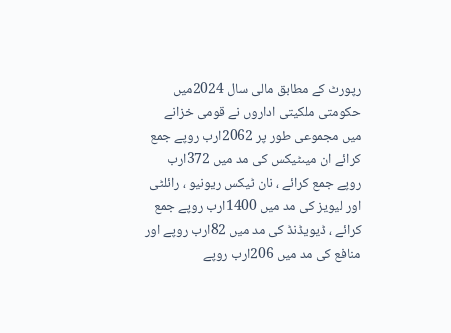رپورٹ کے مطابق مالی سال 2024میں حکومتی ملکیتی اداروں نے قومی خزانے میں مجموعی طور پر 2062ارب روپے جمع کرائے ان میںٹیکس کی مد میں 372ارب روپے جمع کرائے ، نان ٹیکس ریونیو ، رائلٹی اور لیویز کی مد میں 1400ارب روپے جمع کرائے ، ڈیویڈنڈ کی مد میں 82ارب روپے اور منافع کی مد میں 206ارب روپے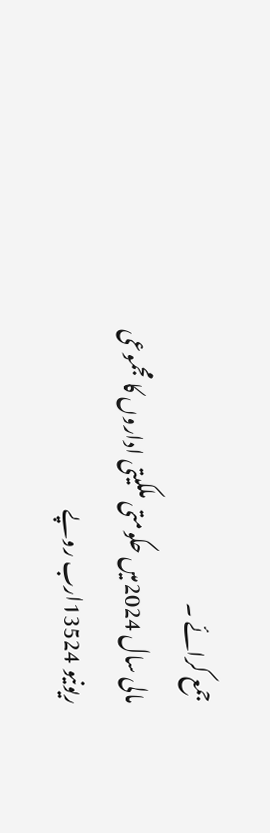جمع کرائے ۔
مالی سال 2024میں حکومتی ملکیتی اداروں کا مجموعی ریونیو 13524ارب روپے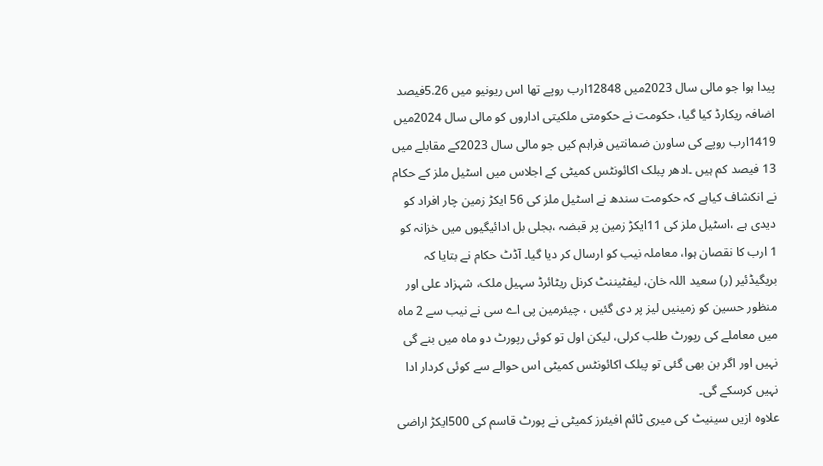پیدا ہوا جو مالی سال 2023میں 12848ارب روپے تھا اس ریونیو میں 5.26فیصد اضافہ ریکارڈ کیا گیا، حکومت نے حکومتی ملکیتی اداروں کو مالی سال 2024میں 1419ارب روپے کی ساورن ضمانتیں فراہم کیں جو مالی سال 2023کے مقابلے میں 13 فیصد کم ہیں ۔ادھر پبلک اکائونٹس کمیٹی کے اجلاس میں اسٹیل ملز کے حکام نے انکشاف کیاہے کہ حکومت سندھ نے اسٹیل ملز کی 56 ایکڑ زمین چار افراد کو دیدی ہے ،اسٹیل ملز کی 11ایکڑ زمین پر قبضہ ،بجلی بل ادائیگیوں میں خزانہ کو 1 ارب کا نقصان ہوا، معاملہ نیب کو ارسال کر دیا گیا۔ آڈٹ حکام نے بتایا کہ بریگیڈئیر (ر) سعید اللہ خان، لیفٹیننٹ کرنل ریٹائرڈ سہیل ملک، شہزاد علی اور منظور حسین کو زمینیں لیز پر دی گئیں ، چیئرمین پی اے سی نے نیب سے 2 ماہ میں معاملے کی رپورٹ طلب کرلی، لیکن اول تو کوئی رپورٹ دو ماہ میں بنے گی نہیں اور اگر بن بھی گئی تو پبلک اکائونٹس کمیٹی اس حوالے سے کوئی کردار ادا نہیں کرسکے گی۔
علاوہ ازیں سینیٹ کی میری ٹائم افیئرز کمیٹی نے پورٹ قاسم کی 500ایکڑ اراضی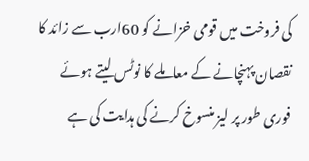کی فروخت میں قومی خزانے کو 60ارب سے زائد کا نقصان پہنچانے کے معاملے کا نوٹس لیتے ہوئے فوری طور پر لیز منسوخ کرنے کی ہدایت کی ہے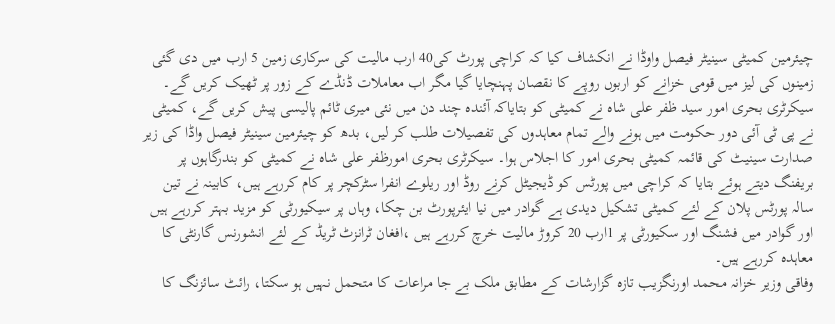چیئرمین کمیٹی سینیٹر فیصل واوڈا نے انکشاف کیا کہ کراچی پورٹ کی40 ارب مالیت کی سرکاری زمین 5 ارب میں دی گئی زمینوں کی لیز میں قومی خزانے کو اربوں روپے کا نقصان پہنچایا گیا مگر اب معاملات ڈنڈے کے زور پر ٹھیک کریں گے۔ سیکرٹری بحری امور سید ظفر علی شاہ نے کمیٹی کو بتایاکہ آئندہ چند دن میں نئی میری ٹائم پالیسی پیش کریں گے، کمیٹی نے پی ٹی آئی دور حکومت میں ہونے والے تمام معاہدوں کی تفصیلات طلب کر لیں، بدھ کو چیئرمین سینیٹر فیصل واڈا کی زیر صدارت سینیٹ کی قائمہ کمیٹی بحری امور کا اجلاس ہوا۔ سیکرٹری بحری امورظفر علی شاہ نے کمیٹی کو بندرگاہوں پر بریفنگ دیتے ہوئے بتایا کہ کراچی میں پورٹس کو ڈیجیٹل کرنے روڈ اور ریلوے انفرا سٹرکچر پر کام کررہے ہیں، کابینہ نے تین سالہ پورٹس پلان کے لئے کمیٹی تشکیل دیدی ہے گوادر میں نیا ایئرپورٹ بن چکا، وہاں پر سیکیورٹی کو مزید بہتر کررہے ہیں اور گوادر میں فشنگ اور سکیورٹی پر 1ارب 20 کروڑ مالیت خرچ کررہے ہیں ،افغان ٹرانزٹ ٹریڈ کے لئے انشورنس گارنٹی کا معاہدہ کررہے ہیں۔
وفاقی وزیر خزانہ محمد اورنگزیب تازہ گزارشات کے مطابق ملک بے جا مراعات کا متحمل نہیں ہو سکتا، رائٹ سائزنگ کا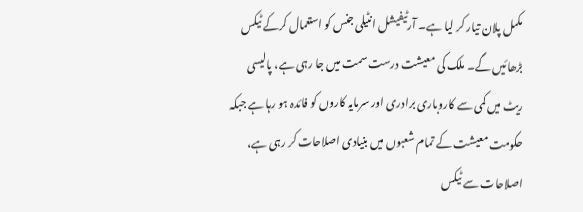مکمل پلان تیار کر لیا ہے۔ آرٹیفیشل انٹیلی جنس کو استعمال کرکے ٹیکس بڑھائیں گے۔ ملک کی معیشت درست سمت میں جا رہی ہے، پالیسی ریٹ میں کمی سے کاروباری برادری اور سرمایہ کاروں کو فائدہ ہو رہا ہے جبکہ حکومت معیشت کے تمام شعبوں میں بنیادی اصلاحات کر رہی ہے، اصلاحات سے ٹیکس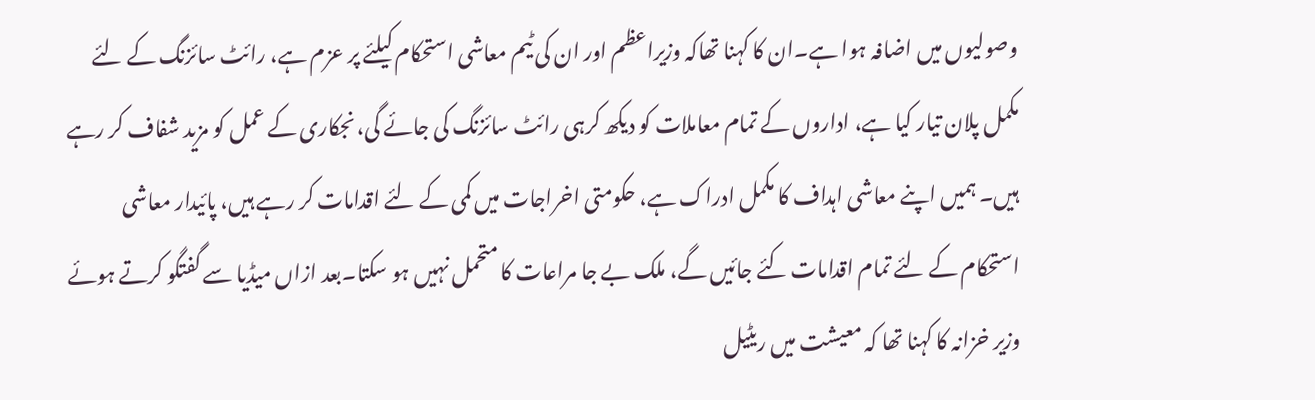وصولیوں میں اضافہ ہوا ہے۔ان کا کہنا تھاکہ وزیراعظم اور ان کی ٹیم معاشی استحکام کیلئے پر عزم ہے، رائٹ سائزنگ کے لئے مکمل پلان تیار کیا ہے، اداروں کے تمام معاملات کو دیکھ کرہی رائٹ سائزنگ کی جائے گی، نجکاری کے عمل کو مزید شفاف کر رہے ہیں۔ ہمیں اپنے معاشی اہداف کا مکمل ادراک ہے، حکومتی اخراجات میں کمی کے لئے اقدامات کر رہے ہیں، پائیدار معاشی استحکام کے لئے تمام اقدامات کئے جائیں گے، ملک بے جا مراعات کا متحمل نہیں ہو سکتا۔بعد ازاں میڈیا سے گفتگو کرتے ہوئے وزیر خزانہ کا کہنا تھا کہ معیشت میں ریٹیل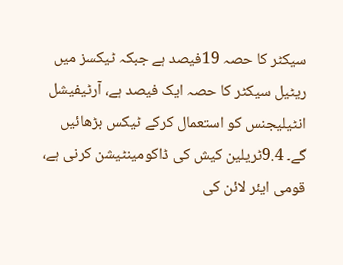سیکٹر کا حصہ 19فیصد ہے جبکہ ٹیکسز میں ریٹیل سیکٹر کا حصہ ایک فیصد ہے، آرٹیفیشل انٹیلیجنس کو استعمال کرکے ٹیکس بڑھائیں گے۔ 9.4ٹریلین کیش کی ڈاکومینٹیشن کرنی ہے، قومی ایئر لائن کی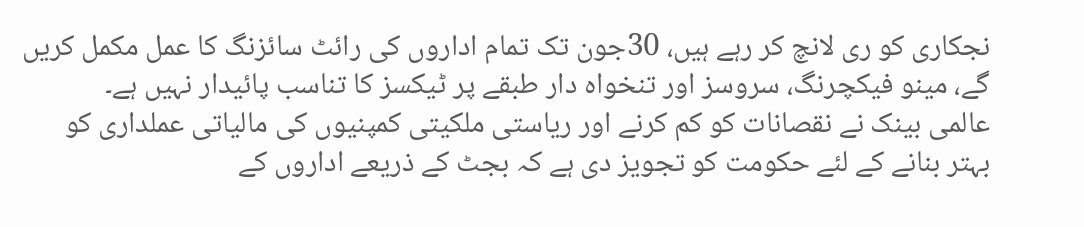نجکاری کو ری لانچ کر رہے ہیں، 30جون تک تمام اداروں کی رائٹ سائزنگ کا عمل مکمل کریں گے، مینو فیکچرنگ، سروسز اور تنخواہ دار طبقے پر ٹیکسز کا تناسب پائیدار نہیں ہے۔
عالمی بینک نے نقصانات کو کم کرنے اور ریاستی ملکیتی کمپنیوں کی مالیاتی عملداری کو بہتر بنانے کے لئے حکومت کو تجویز دی ہے کہ بجٹ کے ذریعے اداروں کے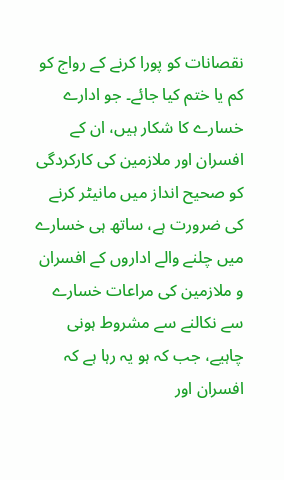نقصانات کو پورا کرنے کے رواج کو کم یا ختم کیا جائے۔ جو ادارے خسارے کا شکار ہیں، ان کے افسران اور ملازمین کی کارکردگی کو صحیح انداز میں مانیٹر کرنے کی ضرورت ہے، ساتھ ہی خسارے میں چلنے والے اداروں کے افسران و ملازمین کی مراعات خسارے سے نکالنے سے مشروط ہونی چاہیے، جب کہ ہو یہ رہا ہے کہ افسران اور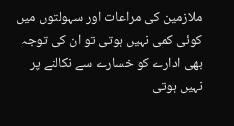ملازمین کی مراعات اور سہولتوں میں کوئی کمی نہیں ہوتی تو ان کی توجہ بھی ادارے کو خسارے سے نکالنے پر نہیں ہوتی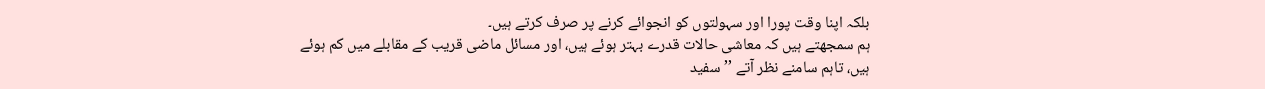بلکہ اپنا وقت پورا اور سہولتوں کو انجوائے کرنے پر صرف کرتے ہیں۔
ہم سمجھتے ہیں کہ معاشی حالات قدرے بہتر ہوئے ہیں، اور مسائل ماضی قریب کے مقابلے میں کم ہوئے ہیں، تاہم سامنے نظر آتے ’’سفید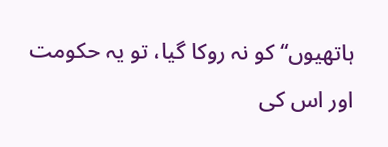ہاتھیوں‘‘ کو نہ روکا گیا، تو یہ حکومت اور اس کی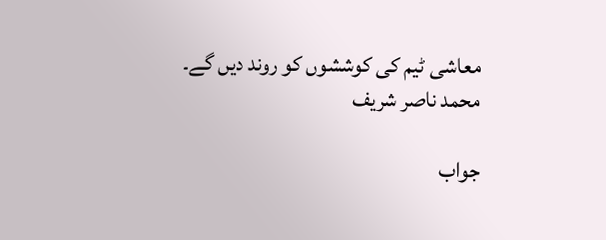معاشی ٹیم کی کوششوں کو روند دیں گے۔
محمد ناصر شریف

جواب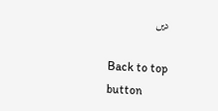دیں

Back to top button